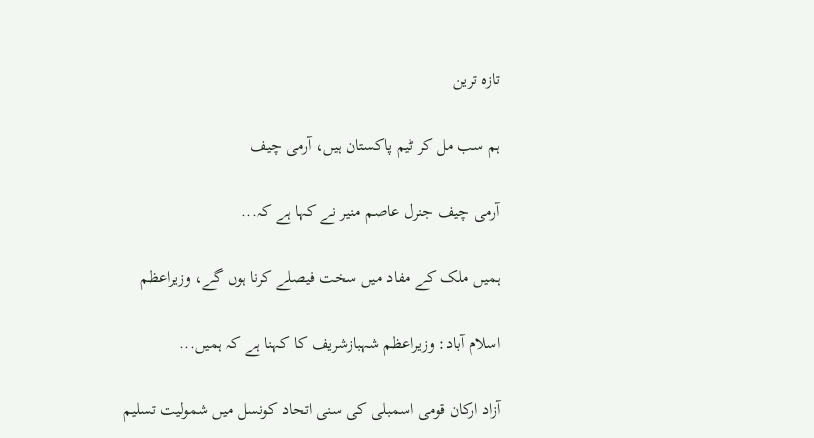تازہ ترین

ہم سب مل کر ٹیم پاکستان ہیں، آرمی چیف

آرمی چیف جنرل عاصم منیر نے کہا ہے کہ...

ہمیں ملک کے مفاد میں سخت فیصلے کرنا ہوں گے، وزیراعظم

اسلام آباد: وزیراعظم شہبازشریف کا کہنا ہے کہ ہمیں...

آزاد ارکان قومی اسمبلی کی سنی اتحاد کونسل میں شمولیت تسلیم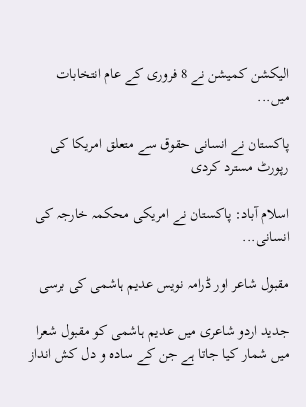الیکشن کمیشن نے 8 فروری کے عام انتخابات میں...

پاکستان نے انسانی حقوق سے متعلق امریکا کی رپورٹ مسترد کردی

اسلام آباد: پاکستان نے امریکی محکمہ خارجہ کی انسانی...

مقبول شاعر اور ڈرامہ نویس عدیم ہاشمی کی برسی

جدید اردو شاعری میں عدیم ہاشمی کو مقبول شعرا میں‌ شمار کیا جاتا ہے جن کے سادہ و دل کش انداز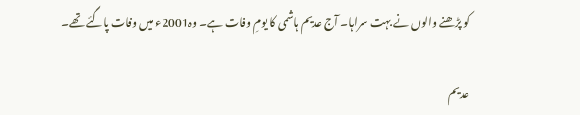کو پڑھنے والوں نے بہت سراہا۔ آج عدیم ہاشمی کا یومِ وفات ہے۔ وہ2001ء میں وفات پاگئے تھے۔

عدیم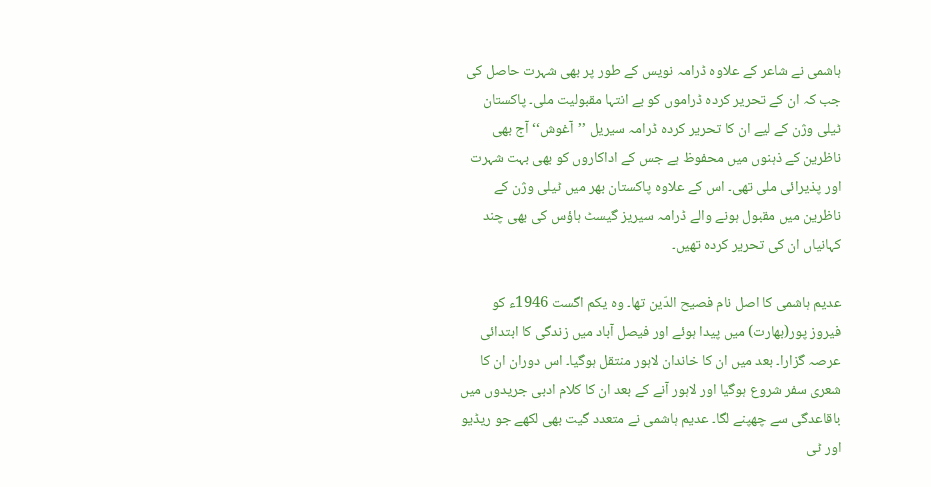ہاشمی نے شاعر کے علاوہ ڈرامہ نویس کے طور پر بھی شہرت حاصل کی جب کہ ان کے تحریر کردہ ڈراموں کو بے انتہا مقبولیت ملی۔ پاکستان ٹیلی وژن کے لیے ان کا تحریر کردہ ڈرامہ سیریل ’’آغوش‘‘ آج بھی ناظرین کے ذہنوں میں‌ محفوظ ہے جس کے اداکاروں‌ کو بھی بہت شہرت اور پذیرائی ملی تھی۔ اس کے علاوہ پاکستان بھر میں‌ ٹیلی وژن کے ناظرین میں مقبول ہونے والے ڈرامہ سیریز گیسٹ ہاؤس کی بھی چند کہانیاں ان کی تحریر کردہ تھیں۔

عدیم ہاشمی کا اصل نام فصیح الدّین تھا۔ وہ یکم اگست 1946ء کو فیروز پور(بھارت) میں پیدا ہوئے اور فیصل آباد میں زندگی کا ابتدائی عرصہ گزارا۔ بعد میں ان کا خاندان لاہور منتقل ہوگیا۔ اس دوران ان کا شعری سفر شروع ہوگیا اور لاہور آنے کے بعد ان کا کلام ادبی جریدوں میں باقاعدگی سے چھپنے لگا۔ عدیم ہاشمی نے متعدد گیت بھی لکھے جو ریڈیو اور ٹی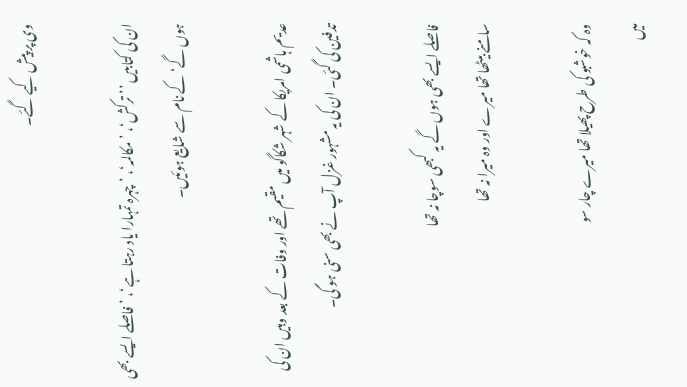وی پر پیش کیے گئے۔

ان کی کتابیں ’’ترکش‘، ’مکالمہ‘، ’چہرہ تمہارا یاد رہتا ہے‘، ’فاصلے ایسے بھی ہوں گے‘ کے نام سے شایع ہوئیں‌۔

عدیم ہاشمی امریکا کے شہر شکاگو میں مقیم تھے اور وفات کے بعد وہیں‌ ان کی تدفین کی گئی۔ ان کی یہ مشہور غزل آپ نے بھی سنی ہو گی۔

فاصلے ایسے بھی ہوں گے یہ کبھی سوچا نہ تھا
سامنے بیٹھا تھا میرے اور وہ میرا نہ تھا

وہ کہ خوشبو کی طرح پھیلا تھا میرے چار سو
میں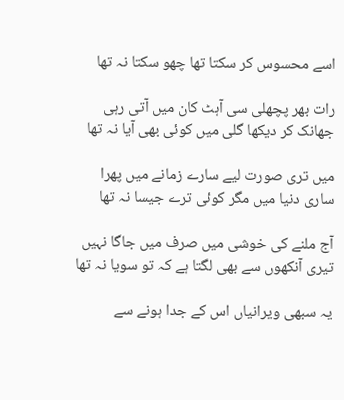اسے محسوس کر سکتا تھا چھو سکتا نہ تھا

رات بھر پچھلی سی آہٹ کان میں آتی رہی
جھانک کر دیکھا گلی میں کوئی بھی آیا نہ تھا

میں تری صورت لیے سارے زمانے میں پھرا
ساری دنیا میں مگر کوئی ترے جیسا نہ تھا

آج ملنے کی خوشی میں صرف میں جاگا نہیں
تیری آنکھوں سے بھی لگتا ہے کہ تو سویا نہ تھا

یہ سبھی ویرانیاں اس کے جدا ہونے سے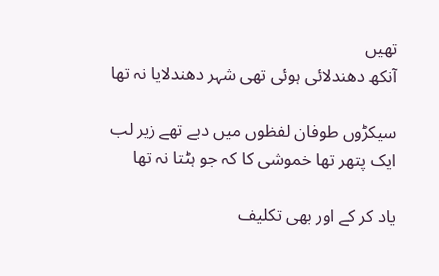تھیں
آنکھ دھندلائی ہوئی تھی شہر دھندلایا نہ تھا

سیکڑوں طوفان لفظوں میں دبے تھے زیر لب
ایک پتھر تھا خموشی کا کہ جو ہٹتا نہ تھا

یاد کر کے اور بھی تکلیف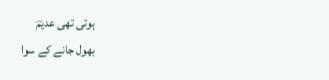ہوتی تھی عدیمؔ
بھول جانے کے سوا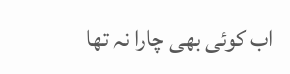اب کوئی بھی چارا نہ تھا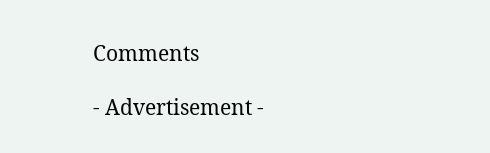Comments

- Advertisement -